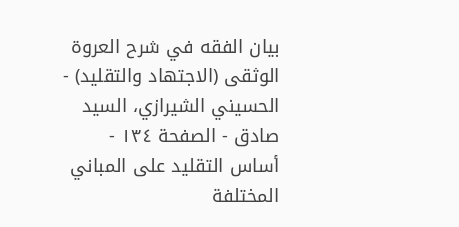بيان الفقه في شرح العروة الوثقى (الاجتهاد والتقليد) - الحسيني الشيرازي، السيد صادق - الصفحة ١٣٤ - أساس التقليد على المباني المختلفة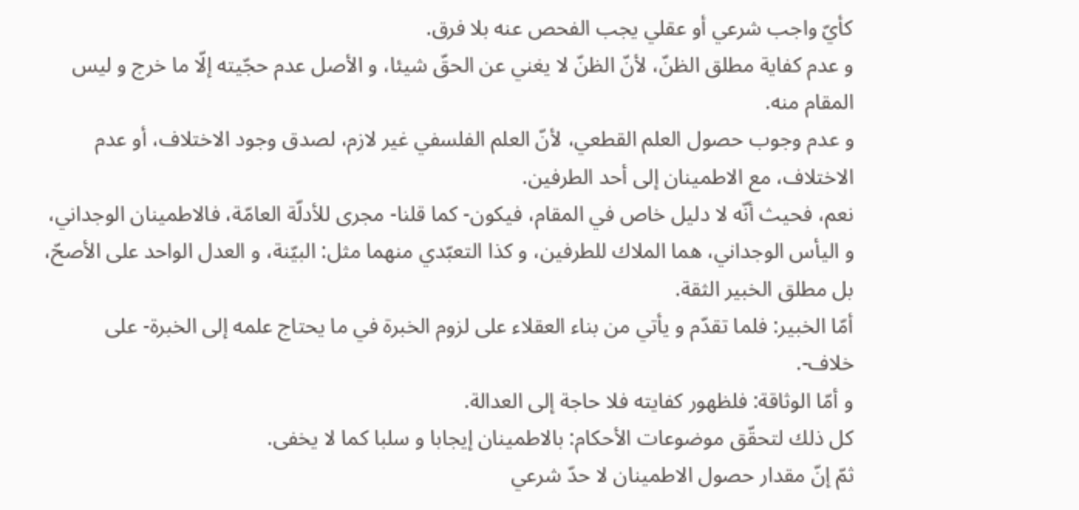كأيّ واجب شرعي أو عقلي يجب الفحص عنه بلا فرق.
و عدم كفاية مطلق الظنّ، لأنّ الظنّ لا يغني عن الحقّ شيئا، و الأصل عدم حجّيته إلّا ما خرج و ليس المقام منه.
و عدم وجوب حصول العلم القطعي، لأنّ العلم الفلسفي غير لازم، لصدق وجود الاختلاف، أو عدم الاختلاف، مع الاطمينان إلى أحد الطرفين.
نعم، فحيث أنّه لا دليل خاص في المقام، فيكون- كما قلنا- مجرى للأدلّة العامّة، فالاطمينان الوجداني، و اليأس الوجداني، هما الملاك للطرفين، و كذا التعبّدي منهما مثل: البيّنة، و العدل الواحد على الأصحّ، بل مطلق الخبير الثقة.
أمّا الخبير: فلما تقدّم و يأتي من بناء العقلاء على لزوم الخبرة في ما يحتاج علمه إلى الخبرة- على خلاف-.
و أمّا الوثاقة: فلظهور كفايته فلا حاجة إلى العدالة.
كل ذلك لتحقّق موضوعات الأحكام: بالاطمينان إيجابا و سلبا كما لا يخفى.
ثمّ إنّ مقدار حصول الاطمينان لا حدّ شرعي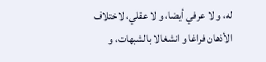له، و لا عرفي أيضا، و لا عقلي، لاختلاف الأذهان فراغا و انشغالا بالشبهات، و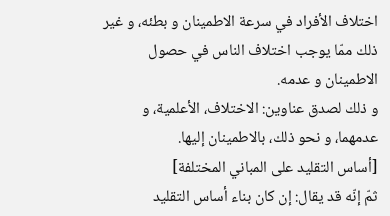اختلاف الأفراد في سرعة الاطمينان و بطئه، و غير ذلك ممّا يوجب اختلاف الناس في حصول الاطمينان و عدمه.
و ذلك لصدق عناوين: الاختلاف، الأعلمية، و عدمهما، و نحو ذلك، بالاطمينان إليها.
[أساس التقليد على المباني المختلفة]
ثمّ إنّه قد يقال: إن كان بناء أساس التقليد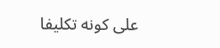على كونه تكليفا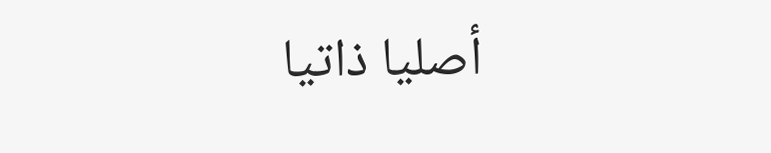أصليا ذاتيا